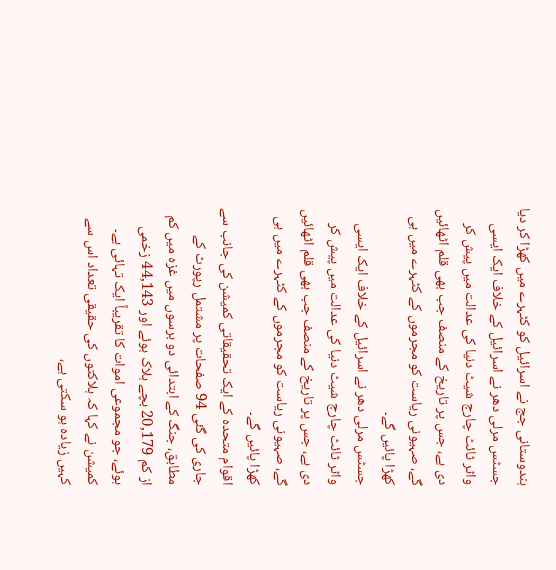ہندوستانی جج نے اسرائیل کو کٹہرے میں کھڑا کر دیا
جسٹس مرلی دھر نے اسرائیل کے خلاف ایک ایسی واٹر ٹائٹ چارج شیٹ دنیا کی عدالت میں پیش کر دی ہے، جس پر تاریخ کے منصف جب بھی قلم اٹھائیں گے، صہیونی ریاست کو مجرموں کے کٹہرے میں ہی کھڑا پائیں گے۔
جسٹس مرلی دھر نے اسرائیل کے خلاف ایک ایسی واٹر ٹائٹ چارج شیٹ دنیا کی عدالت میں پیش کر دی ہے، جس پر تاریخ کے منصف جب بھی قلم اٹھائیں گے، صہیونی ریاست کو مجرموں کے کٹہرے میں ہی کھڑا پائیں گے۔
اقوام متحدہ کے ایک تحقیقاتی کمیشن کی جانب سے جاری کی گئی 94 صفحات پر مشتمل رپورٹ کے مطابق، جنگ کے ابتدائی دو برسوں میں غزہ میں کم از کم 20,179 بچے ہلاک ہوئے اور 44,143 زخمی ہوئے، جو مجموعی اموات کا تقریباً ایک تہائی ہے۔ کمیشن نے کہا کہ ہلاکتوں کی حقیقی تعداد اس سے کہیں زیادہ ہو سکتی ہے،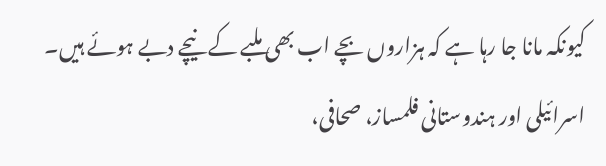کیونکہ مانا جا رہا ہے کہ ہزاروں بچے اب بھی ملبے کے نیچے دبے ہوئے ہیں۔
اسرائیلی اور ہندوستانی فلمساز، صحافی،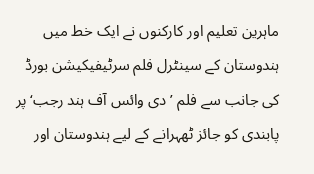ماہرین تعلیم اور کارکنوں نے ایک خط میں ہندوستان کے سینٹرل فلم سرٹیفیکیشن بورڈ کی جانب سے فلم ’دی وائس آف ہند رجب‘ پر پابندی کو جائز ٹھہرانے کے لیے ہندوستان اور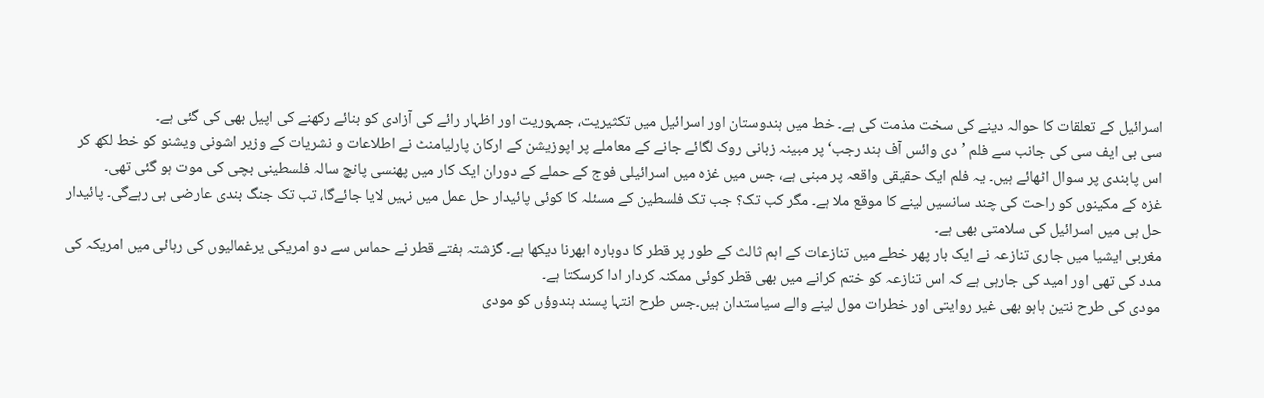اسرائیل کے تعلقات کا حوالہ دینے کی سخت مذمت کی ہے۔ خط میں ہندوستان اور اسرائیل میں تکثیریت، جمہوریت اور اظہار رائے کی آزادی کو بنائے رکھنے کی اپیل بھی کی گئی ہے۔
سی بی ایف سی کی جانب سے فلم ’دی وائس آف ہند رجب‘پر مبینہ زبانی روک لگائے جانے کے معاملے پر اپوزیشن کے ارکان پارلیامنٹ نے اطلاعات و نشریات کے وزیر اشونی ویشنو کو خط لکھ کر اس پابندی پر سوال اٹھائے ہیں۔ یہ فلم ایک حقیقی واقعہ پر مبنی ہے، جس میں غزہ میں اسرائیلی فوج کے حملے کے دوران ایک کار میں پھنسی پانچ سالہ فلسطینی بچی کی موت ہو گئی تھی۔
غزہ کے مکینوں کو راحت کی چند سانسیں لینے کا موقع ملا ہے۔ مگر کب تک؟ جب تک فلسطین کے مسئلہ کا کوئی پائیدار حل عمل میں نہیں لایا جائےگا، تب تک جنگ بندی عارضی ہی رہےگی۔ پائیدار حل ہی میں اسرائیل کی سلامتی بھی ہے۔
مغربی ایشیا میں جاری تنازعہ نے ایک بار پھر خطے میں تنازعات کے اہم ثالث کے طور پر قطر کا دوبارہ ابھرنا دیکھا ہے۔ گزشتہ ہفتے قطر نے حماس سے دو امریکی یرغمالیوں کی رہائی میں امریکہ کی مدد کی تھی اور امید کی جارہی ہے کہ اس تنازعہ کو ختم کرانے میں بھی قطر کوئی ممکنہ کردار ادا کرسکتا ہے۔
مودی کی طرح نتین ہاہو بھی غیر روایتی اور خطرات مول لینے والے سیاستدان ہیں۔جس طرح انتہا پسند ہندوؤں کو مودی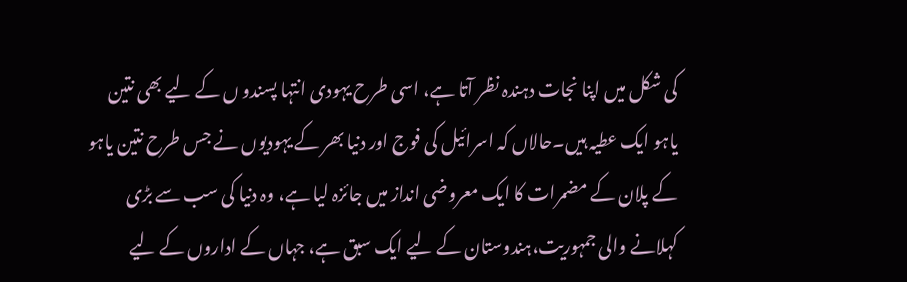کی شکل میں اپنا نجات دہندہ نظر آتا ہے، اسی طرح یہودی انتہا پسندو ں کے لیے بھی نتین یاہو ایک عطیہ ہیں۔حالاں کہ اسرائیل کی فوج اور دنیا بھر کے یہودیوں نے جس طرح نتین یاہو کے پلان کے مضمرات کا ایک معروضی انداز میں جائزہ لیا ہے، وہ دنیا کی سب سے بڑی کہلانے والی جمہوریت،ہندوستان کے لیے ایک سبق ہے، جہاں کے اداروں کے لیے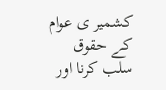کشمیر ی عوام کے حقوق سلب کرنا اور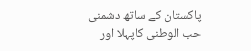پاکستان کے ساتھ دشمنی حب الوطنی کاپہلا اور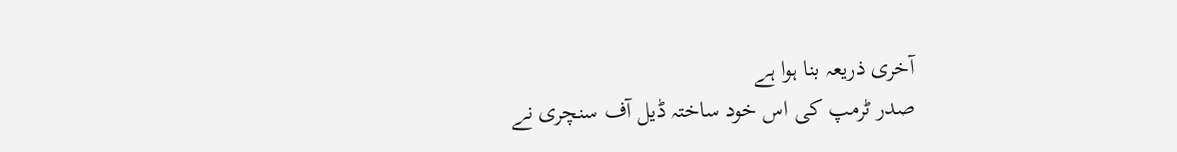آخری ذریعہ بنا ہوا ہے
صدر ٹرمپ کی اس خود ساختہ ڈیل آف سنچری نے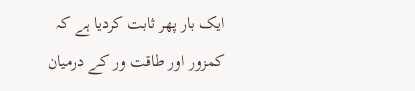ایک بار پھر ثابت کردیا ہے کہ کمزور اور طاقت ور کے درمیان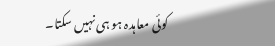کوئی معاہدہ ہو ہی نہیں سکتا۔